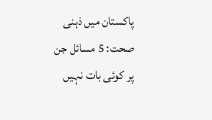پاکستان میں ذہنی صحت: 5 مسائل جن پر کوئی بات نہیں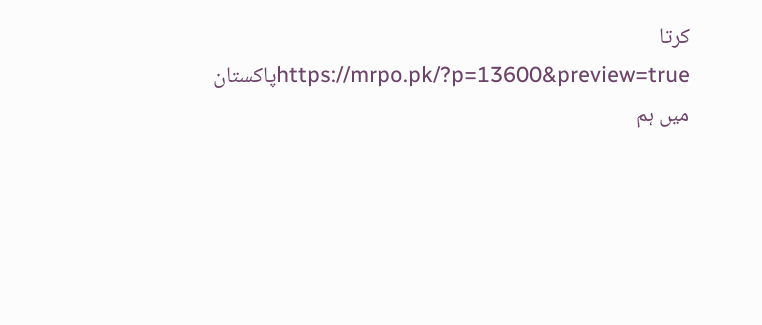کرتا
https://mrpo.pk/?p=13600&preview=trueپاکستان میں ہم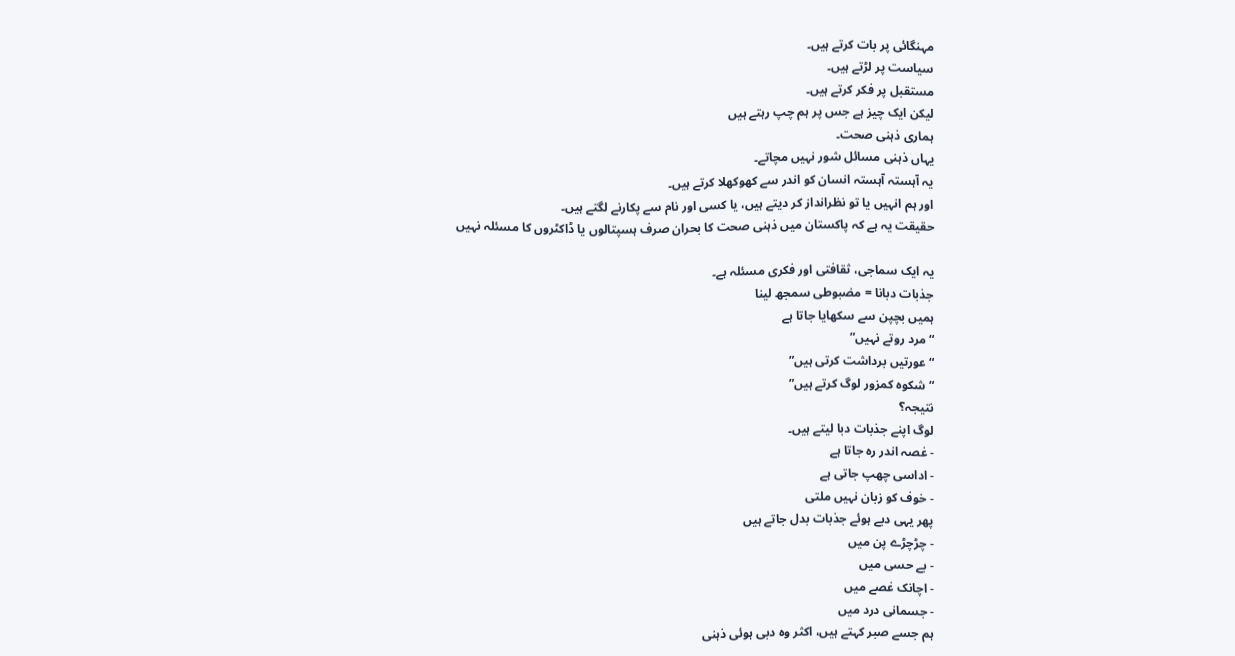مہنگائی پر بات کرتے ہیں۔
سیاست پر لڑتے ہیں۔
مستقبل پر فکر کرتے ہیں۔
لیکن ایک چیز ہے جس پر ہم چپ رہتے ہیں
ہماری ذہنی صحت۔
یہاں ذہنی مسائل شور نہیں مچاتے۔
یہ آہستہ آہستہ انسان کو اندر سے کھوکھلا کرتے ہیں۔
اور ہم انہیں یا تو نظرانداز کر دیتے ہیں، یا کسی اور نام سے پکارنے لگتے ہیں۔
حقیقت یہ ہے کہ پاکستان میں ذہنی صحت کا بحران صرف ہسپتالوں یا ڈاکٹروں کا مسئلہ نہیں

یہ ایک سماجی، ثقافتی اور فکری مسئلہ ہے۔
جذبات دبانا = مضبوطی سمجھ لینا
ہمیں بچپن سے سکھایا جاتا ہے
“مرد روتے نہیں”
“عورتیں برداشت کرتی ہیں”
“شکوہ کمزور لوگ کرتے ہیں”
نتیجہ؟
لوگ اپنے جذبات دبا لیتے ہیں۔
- غصہ اندر رہ جاتا ہے
- اداسی چھپ جاتی ہے
- خوف کو زبان نہیں ملتی
پھر یہی دبے ہوئے جذبات بدل جاتے ہیں
- چڑچڑے پن میں
- بے حسی میں
- اچانک غصے میں
- جسمانی درد میں
ہم جسے صبر کہتے ہیں، اکثر وہ دبی ہوئی ذہنی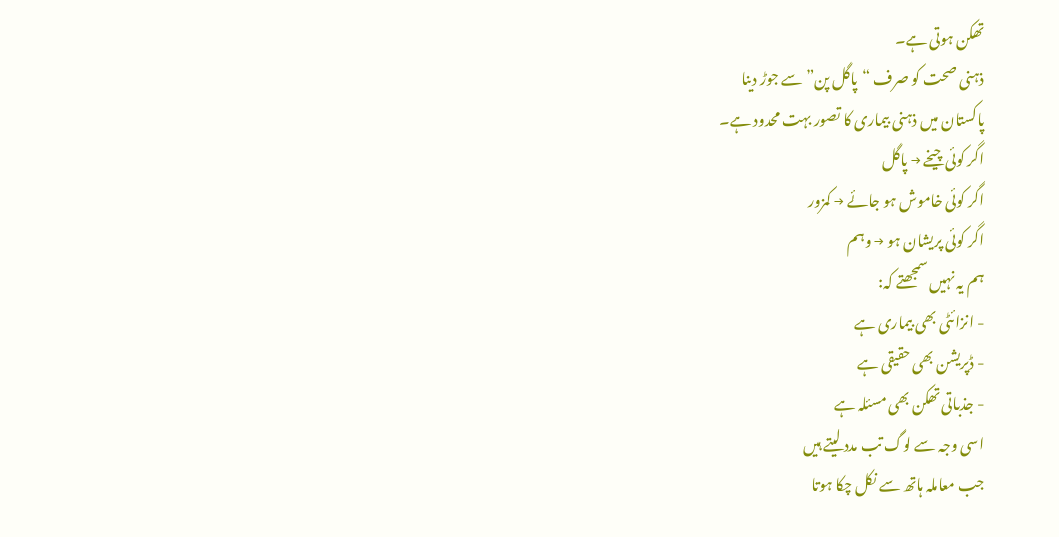تھکن ہوتی ہے۔
ذہنی صحت کو صرف “پاگل پن” سے جوڑ دینا
پاکستان میں ذہنی بیماری کا تصور بہت محدود ہے۔
اگر کوئی چیخے → پاگل
اگر کوئی خاموش ہو جائے → کمزور
اگر کوئی پریشان ہو → وہم
ہم یہ نہیں سمجھتے کہ:
- انزائٹی بھی بیماری ہے
- ڈپریشن بھی حقیقی ہے
- جذباتی تھکن بھی مسئلہ ہے
اسی وجہ سے لوگ تب مدد لیتے ہیں
جب معاملہ ہاتھ سے نکل چکا ہوتا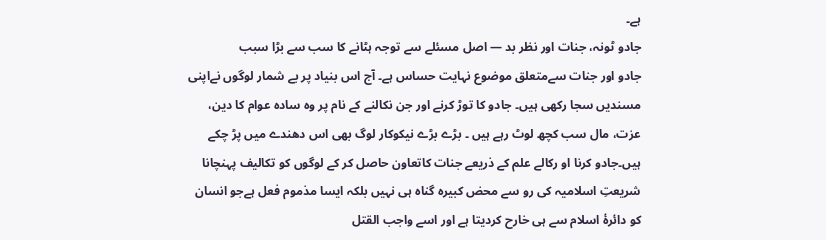ہے۔
جادو ٹونہ، جنات اور نظر بد — اصل مسئلے سے توجہ ہٹانے کا سب سے بڑا سبب
جادو اور جنات سےمتعلق موضوع نہایت حساس ہے۔ آج اس بنیاد پر بے شمار لوگوں نےاپنی مسندیں سجا رکھی ہیں۔ جادو کا توڑ کرنے اور جن نکالنے کے نام پر وہ سادہ عوام کا دین، عزت، مال سب کچھ لوٹ رہے ہیں ۔ بڑے بڑے نیکوکار لوگ بھی اس دھندے میں پڑ چکے ہیں۔جادو کرنا او رکالے علم کے ذریعے جنات کاتعاون حاصل کر کے لوگوں کو تکالیف پہنچانا شریعتِ اسلامیہ کی رو سے محض کبیرہ گناہ ہی نہیں بلکہ ایسا مذموم فعل ہےجو انسان کو دائرۂ اسلام سے ہی خارح کردیتا ہے اور اسے واجب القتل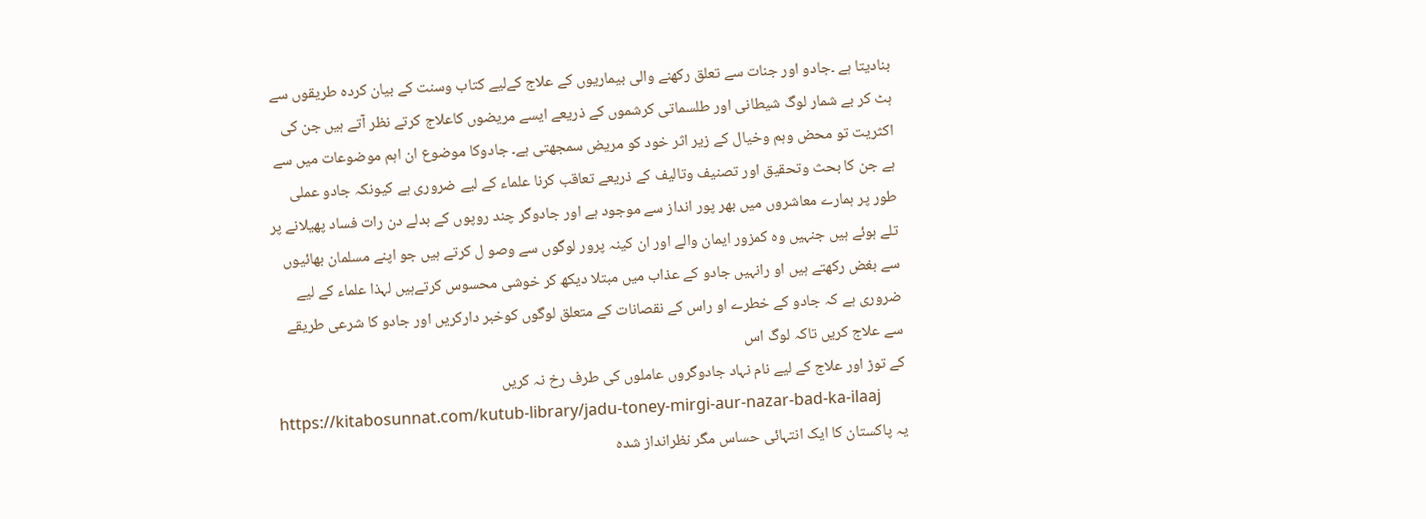بنادیتا ہے ۔جادو اور جنات سے تعلق رکھنے والی بیماریوں کے علاج کےلیے کتاب وسنت کے بیان کردہ طریقوں سے ہٹ کر بے شمار لوگ شیطانی اور طلسماتی کرشموں کے ذریعے ایسے مریضوں کاعلاج کرتے نظر آتے ہیں جن کی اکثریت تو محض وہم وخیال کے زیر اثر خود کو مریض سمجھتی ہے۔ جادوکا موضوع ان اہم موضوعات میں سے ہے جن کا بحث وتحقیق اور تصنیف وتالیف کے ذریعے تعاقب کرنا علماء کے لیے ضروری ہے کیونکہ جادو عملی طور پر ہمارے معاشروں میں بھر پور انداز سے موجود ہے اور جادوگر چند روپوں کے بدلے دن رات فساد پھیلانے پر تلے ہوئے ہیں جنہیں وہ کمزور ایمان والے اور ان کینہ پرور لوگوں سے وصو ل کرتے ہیں جو اپنے مسلمان بھائیوں سے بغض رکھتے ہیں او رانہیں جادو کے عذاب میں مبتلا دیکھ کر خوشی محسوس کرتےہیں لہذا علماء کے لیے ضروری ہے کہ جادو کے خطرے او راس کے نقصانات کے متعلق لوگوں کوخبر دارکریں اور جادو کا شرعی طریقے سے علاج کریں تاکہ لوگ اس
کے توڑ اور علاج کے لیے نام نہاد جادوگروں عاملوں کی طرف رخ نہ کریں
https://kitabosunnat.com/kutub-library/jadu-toney-mirgi-aur-nazar-bad-ka-ilaaj
یہ پاکستان کا ایک انتہائی حساس مگر نظرانداز شدہ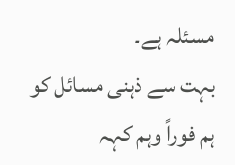مسئلہ ہے۔
بہت سے ذہنی مسائل کو ہم فوراً وہم کہہ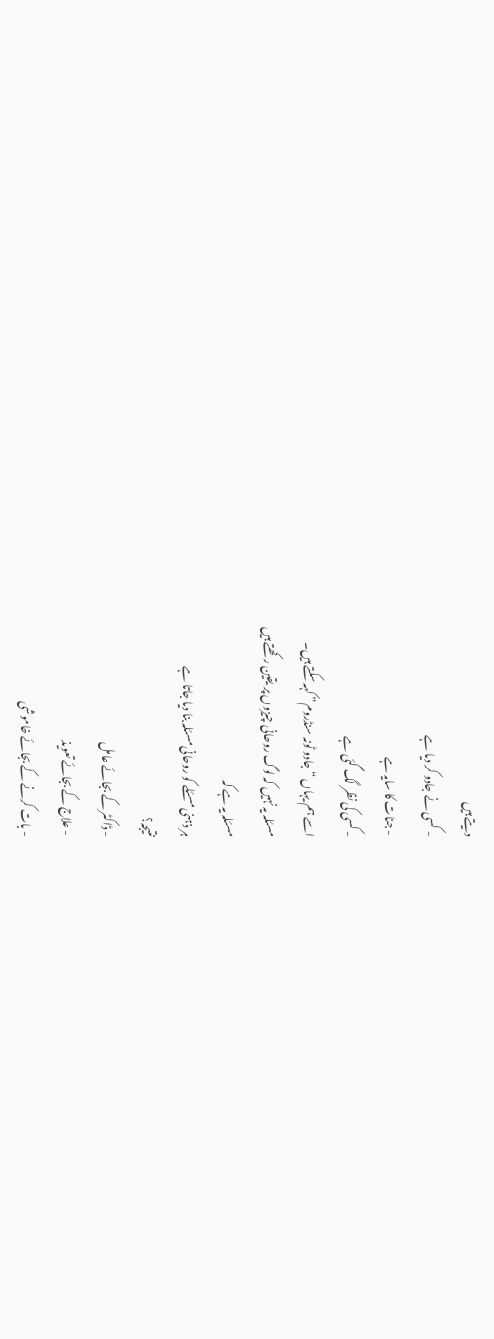دیتے ہیں
- کسی نے جادو کر دیا ہے
- جنات کا سایہ ہے
- کسی کی نظر لگ گئی ہے
اسے ہم یہاں “جادو ٹونہ سنڈروم” کہہ سکتے ہیں۔
مسئلہ یہ نہیں کہ لوگ روحانی چیزوں پر یقین رکھتے ہیں
مسئلہ یہ ہے کہ
ہر ذہنی مسئلے کو روحانی مسئلہ بنا دیا جاتا ہے
نتیجہ؟
- ڈاکٹر کے بجائے عامل
- علاج کے بجائے تعویذ
- بات کرنے کے بجائے خاموشی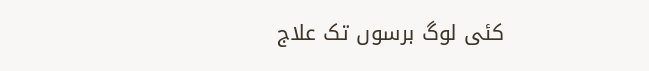کئی لوگ برسوں تک علاج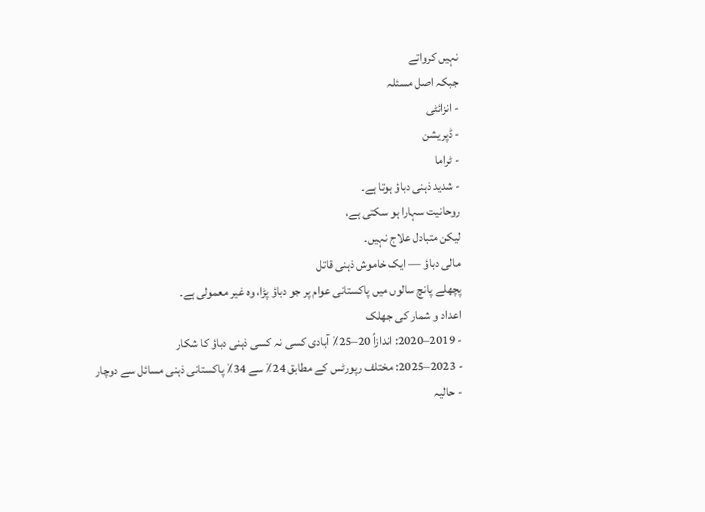نہیں کرواتے
جبکہ اصل مسئلہ
- انزائٹی
- ڈپریشن
- ٹراما
- شدید ذہنی دباؤ ہوتا ہے۔
روحانیت سہارا ہو سکتی ہے،
لیکن متبادل علاج نہیں۔
مالی دباؤ — ایک خاموش ذہنی قاتل
پچھلے پانچ سالوں میں پاکستانی عوام پر جو دباؤ پڑا، وہ غیر معمولی ہے۔
اعداد و شمار کی جھلک
- 2019–2020: اندازاً 20–25٪ آبادی کسی نہ کسی ذہنی دباؤ کا شکار
- 2023–2025: مختلف رپورٹس کے مطابق 24٪ سے 34٪ پاکستانی ذہنی مسائل سے دوچار
- حالیہ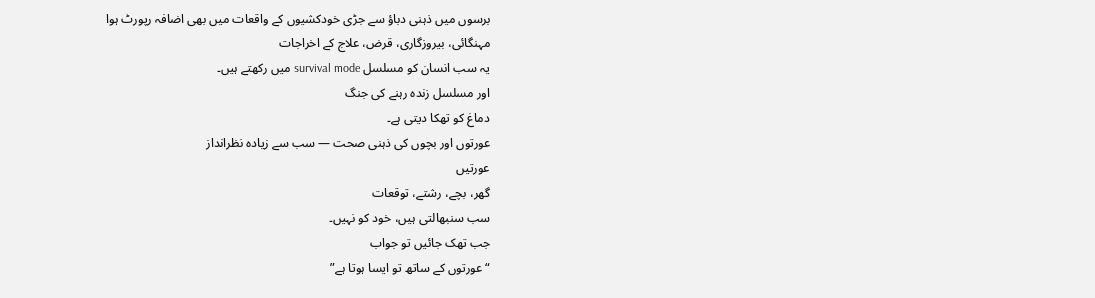برسوں میں ذہنی دباؤ سے جڑی خودکشیوں کے واقعات میں بھی اضافہ رپورٹ ہوا
مہنگائی، بیروزگاری، قرض، علاج کے اخراجات
یہ سب انسان کو مسلسل survival mode میں رکھتے ہیں۔
اور مسلسل زندہ رہنے کی جنگ
دماغ کو تھکا دیتی ہے۔
عورتوں اور بچوں کی ذہنی صحت — سب سے زیادہ نظرانداز
عورتیں
گھر، بچے، رشتے، توقعات
سب سنبھالتی ہیں، خود کو نہیں۔
جب تھک جائیں تو جواب
“عورتوں کے ساتھ تو ایسا ہوتا ہے”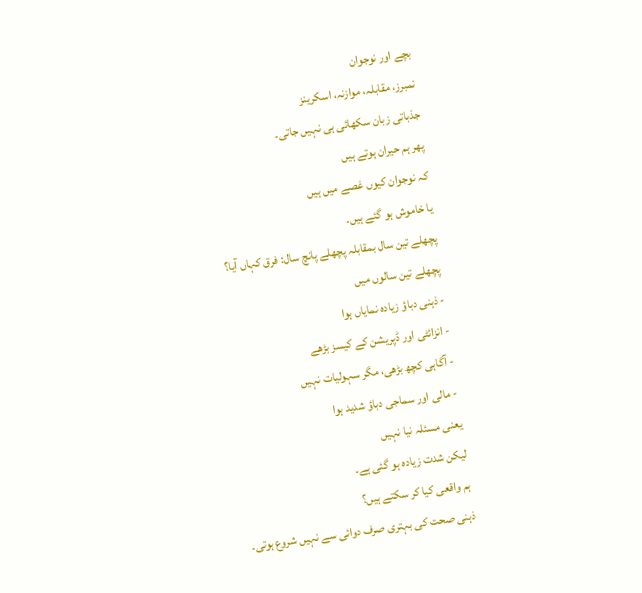بچے اور نوجوان
نمبرز، مقابلہ، موازنہ، اسکرینز
جذباتی زبان سکھائی ہی نہیں جاتی۔
پھر ہم حیران ہوتے ہیں
کہ نوجوان کیوں غصے میں ہیں
یا خاموش ہو گئے ہیں۔
پچھلے تین سال بمقابلہ پچھلے پانچ سال: فرق کہاں آیا؟
پچھلے تین سالوں میں
- ذہنی دباؤ زیادہ نمایاں ہوا
- انزائٹی اور ڈپریشن کے کیسز بڑھے
- آگاہی کچھ بڑھی، مگر سہولیات نہیں
- مالی اور سماجی دباؤ شدید ہوا
یعنی مسئلہ نیا نہیں
لیکن شدت زیادہ ہو گئی ہے۔
ہم واقعی کیا کر سکتے ہیں؟
ذہنی صحت کی بہتری صرف دوائی سے نہیں شروع ہوتی۔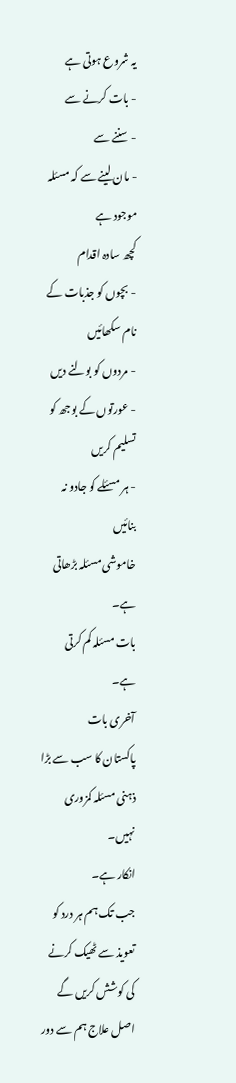یہ شروع ہوتی ہے
- بات کرنے سے
- سننے سے
- مان لینے سے کہ مسئلہ موجود ہے
کچھ سادہ اقدام
- بچوں کو جذبات کے نام سکھائیں
- مردوں کو بولنے دیں
- عورتوں کے بوجھ کو تسلیم کریں
- ہر مسئلے کو جادو نہ بنائیں
خاموشی مسئلہ بڑھاتی ہے۔
بات مسئلہ کم کرتی ہے۔
آخری بات
پاکستان کا سب سے بڑا ذہنی مسئلہ کمزوری نہیں۔
انکار ہے۔
جب تک ہم ہر درد کو تعویذ سے ٹھیک کرنے کی کوشش کریں گے
اصل علاج ہم سے دور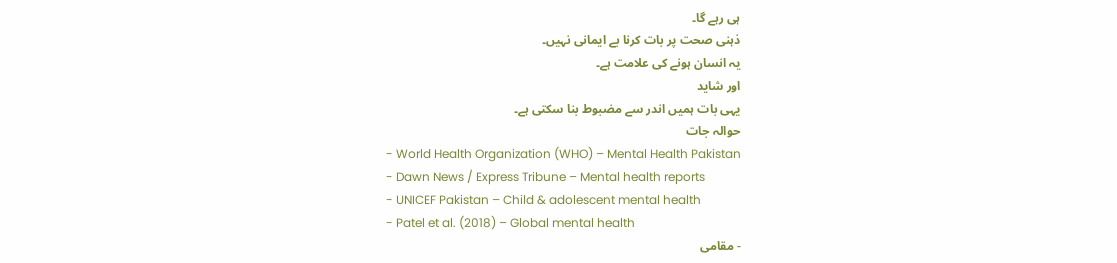ہی رہے گا۔
ذہنی صحت پر بات کرنا بے ایمانی نہیں۔
یہ انسان ہونے کی علامت ہے۔
اور شاید
یہی بات ہمیں اندر سے مضبوط بنا سکتی ہے۔
حوالہ جات
- World Health Organization (WHO) – Mental Health Pakistan
- Dawn News / Express Tribune – Mental health reports
- UNICEF Pakistan – Child & adolescent mental health
- Patel et al. (2018) – Global mental health
- مقامی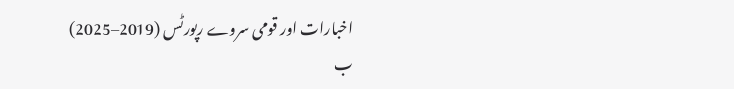اخبارات اور قومی سروے رپورٹس (2019–2025)
ب